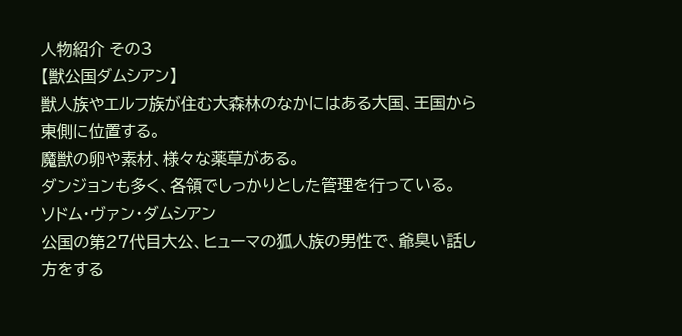人物紹介 その3
【獣公国ダムシアン】
獣人族やエルフ族が住む大森林のなかにはある大国、王国から東側に位置する。
魔獣の卵や素材、様々な薬草がある。
ダンジョンも多く、各領でしっかりとした管理を行っている。
ソドム・ヴァン・ダムシアン
公国の第27代目大公、ヒューマの狐人族の男性で、爺臭い話し方をする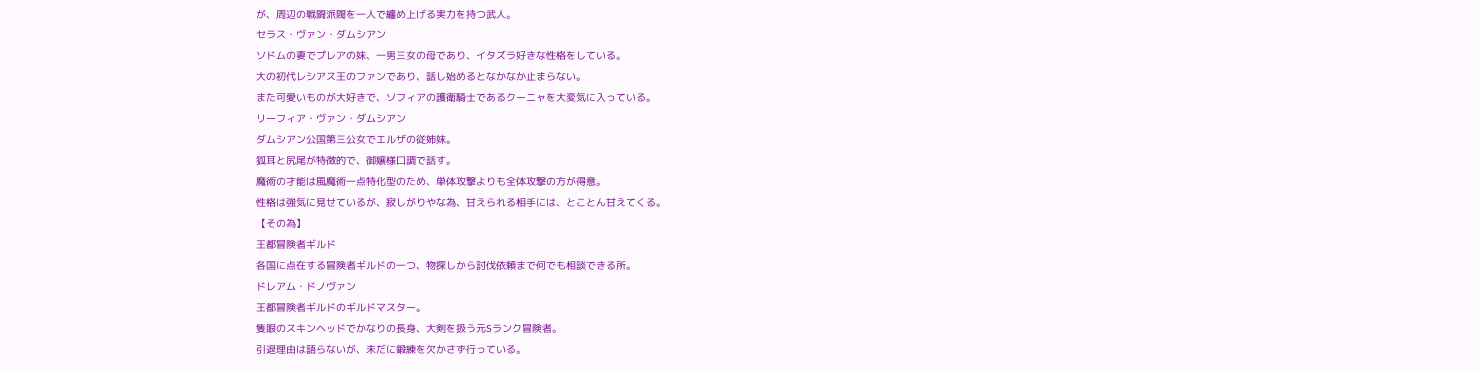が、周辺の戦闘派閥を一人で纏め上げる実力を持つ武人。
セラス・ヴァン・ダムシアン
ソドムの妻でプレアの妹、一男三女の母であり、イタズラ好きな性格をしている。
大の初代レシアス王のファンであり、話し始めるとなかなか止まらない。
また可愛いものが大好きで、ソフィアの護衛騎士であるクーニャを大変気に入っている。
リーフィア・ヴァン・ダムシアン
ダムシアン公国第三公女でエルザの従姉妹。
狐耳と尻尾が特徴的で、御嬢様口調で話す。
魔術の才能は風魔術一点特化型のため、単体攻撃よりも全体攻撃の方が得意。
性格は強気に見せているが、寂しがりやな為、甘えられる相手には、とことん甘えてくる。
【その為】
王都冒険者ギルド
各国に点在する冒険者ギルドの一つ、物探しから討伐依頼まで何でも相談できる所。
ドレアム・ドノヴァン
王都冒険者ギルドのギルドマスター。
隻眼のスキンヘッドでかなりの長身、大剣を扱う元Sランク冒険者。
引退理由は語らないが、未だに鍛練を欠かさず行っている。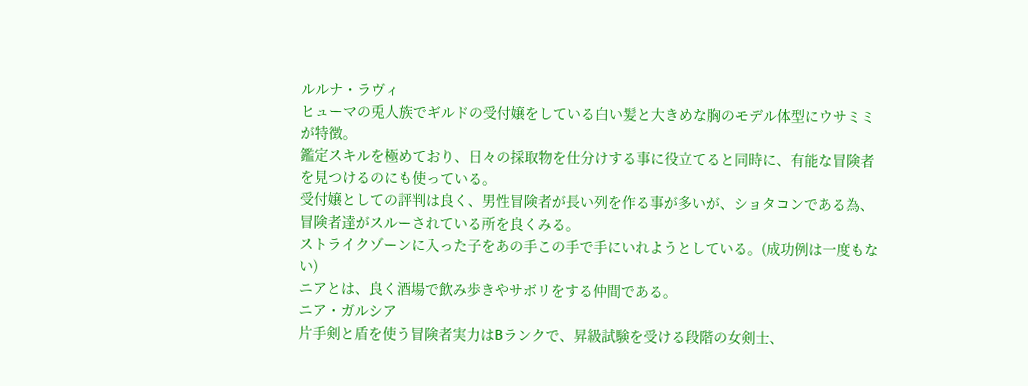ルルナ・ラヴィ
ヒューマの兎人族でギルドの受付嬢をしている白い髪と大きめな胸のモデル体型にウサミミが特徴。
鑑定スキルを極めており、日々の採取物を仕分けする事に役立てると同時に、有能な冒険者を見つけるのにも使っている。
受付嬢としての評判は良く、男性冒険者が長い列を作る事が多いが、ショタコンである為、冒険者達がスルーされている所を良くみる。
ストライクゾーンに入った子をあの手この手で手にいれようとしている。(成功例は一度もない)
ニアとは、良く酒場で飲み歩きやサボリをする仲間である。
ニア・ガルシア
片手剣と盾を使う冒険者実力はBランクで、昇級試験を受ける段階の女剣士、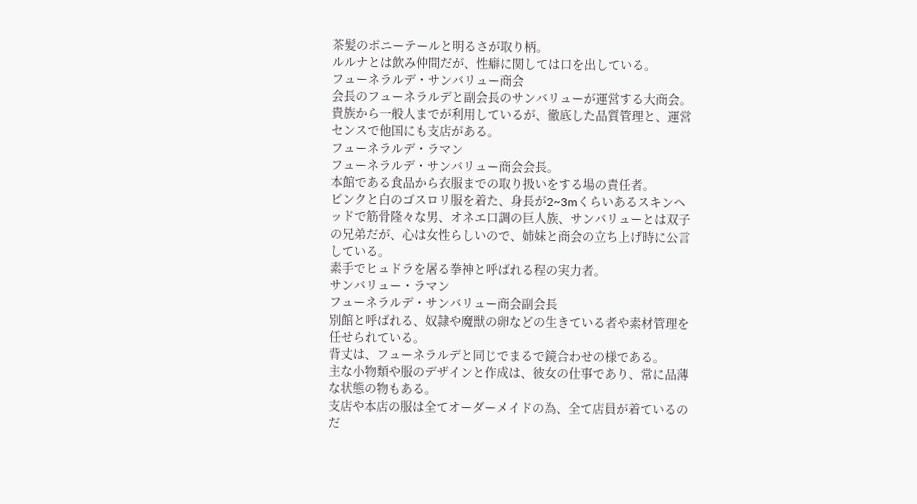茶髪のポニーテールと明るさが取り柄。
ルルナとは飲み仲間だが、性癖に関しては口を出している。
フューネラルデ・サンバリュー商会
会長のフューネラルデと副会長のサンバリューが運営する大商会。
貴族から一般人までが利用しているが、徹底した品質管理と、運営センスで他国にも支店がある。
フューネラルデ・ラマン
フューネラルデ・サンバリュー商会会長。
本館である食品から衣服までの取り扱いをする場の責任者。
ピンクと白のゴスロリ服を着た、身長が2~3mくらいあるスキンヘッドで筋骨隆々な男、オネエ口調の巨人族、サンバリューとは双子の兄弟だが、心は女性らしいので、姉妹と商会の立ち上げ時に公言している。
素手でヒュドラを屠る拳神と呼ばれる程の実力者。
サンバリュー・ラマン
フューネラルデ・サンバリュー商会副会長
別館と呼ばれる、奴隷や魔獣の卵などの生きている者や素材管理を任せられている。
背丈は、フューネラルデと同じでまるで鏡合わせの様である。
主な小物類や服のデザインと作成は、彼女の仕事であり、常に品薄な状態の物もある。
支店や本店の服は全てオーダーメイドの為、全て店員が着ているのだ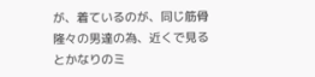が、着ているのが、同じ筋骨隆々の男達の為、近くで見るとかなりのミ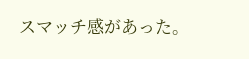スマッチ感があった。